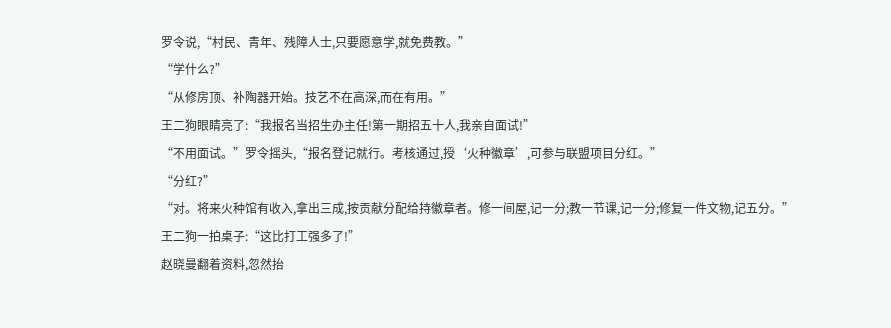罗令说,“村民、青年、残障人士,只要愿意学,就免费教。”
“学什么?”
“从修房顶、补陶器开始。技艺不在高深,而在有用。”
王二狗眼睛亮了:“我报名当招生办主任!第一期招五十人,我亲自面试!”
“不用面试。”罗令摇头,“报名登记就行。考核通过,授‘火种徽章’,可参与联盟项目分红。”
“分红?”
“对。将来火种馆有收入,拿出三成,按贡献分配给持徽章者。修一间屋,记一分;教一节课,记一分;修复一件文物,记五分。”
王二狗一拍桌子:“这比打工强多了!”
赵晓曼翻着资料,忽然抬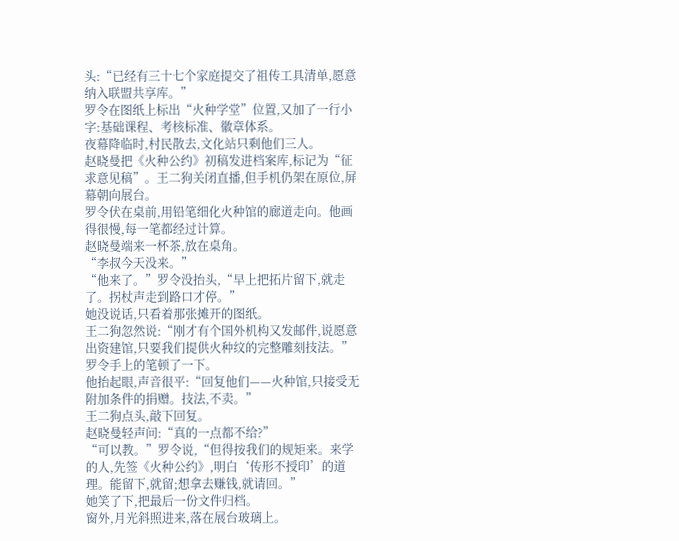头:“已经有三十七个家庭提交了祖传工具清单,愿意纳入联盟共享库。”
罗令在图纸上标出“火种学堂”位置,又加了一行小字:基础课程、考核标准、徽章体系。
夜幕降临时,村民散去,文化站只剩他们三人。
赵晓曼把《火种公约》初稿发进档案库,标记为“征求意见稿”。王二狗关闭直播,但手机仍架在原位,屏幕朝向展台。
罗令伏在桌前,用铅笔细化火种馆的廊道走向。他画得很慢,每一笔都经过计算。
赵晓曼端来一杯茶,放在桌角。
“李叔今天没来。”
“他来了。”罗令没抬头,“早上把拓片留下,就走了。拐杖声走到路口才停。”
她没说话,只看着那张摊开的图纸。
王二狗忽然说:“刚才有个国外机构又发邮件,说愿意出资建馆,只要我们提供火种纹的完整雕刻技法。”
罗令手上的笔顿了一下。
他抬起眼,声音很平:“回复他们——火种馆,只接受无附加条件的捐赠。技法,不卖。”
王二狗点头,敲下回复。
赵晓曼轻声问:“真的一点都不给?”
“可以教。”罗令说,“但得按我们的规矩来。来学的人,先签《火种公约》,明白‘传形不授印’的道理。能留下,就留;想拿去赚钱,就请回。”
她笑了下,把最后一份文件归档。
窗外,月光斜照进来,落在展台玻璃上。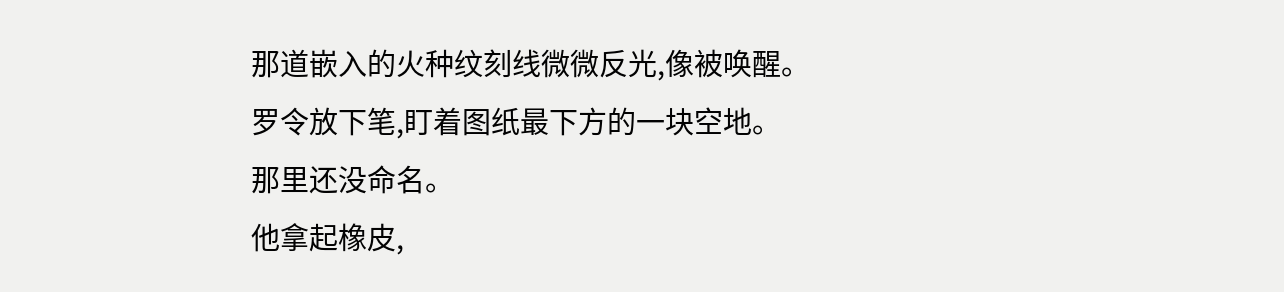那道嵌入的火种纹刻线微微反光,像被唤醒。
罗令放下笔,盯着图纸最下方的一块空地。
那里还没命名。
他拿起橡皮,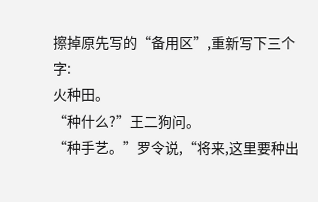擦掉原先写的“备用区”,重新写下三个字:
火种田。
“种什么?”王二狗问。
“种手艺。”罗令说,“将来,这里要种出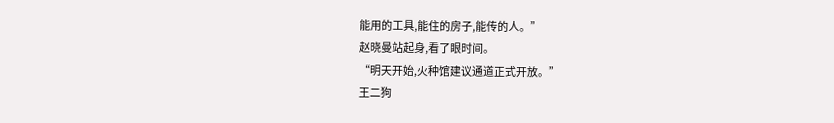能用的工具,能住的房子,能传的人。”
赵晓曼站起身,看了眼时间。
“明天开始,火种馆建议通道正式开放。”
王二狗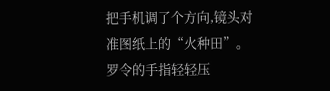把手机调了个方向,镜头对准图纸上的“火种田”。
罗令的手指轻轻压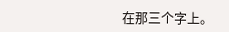在那三个字上。